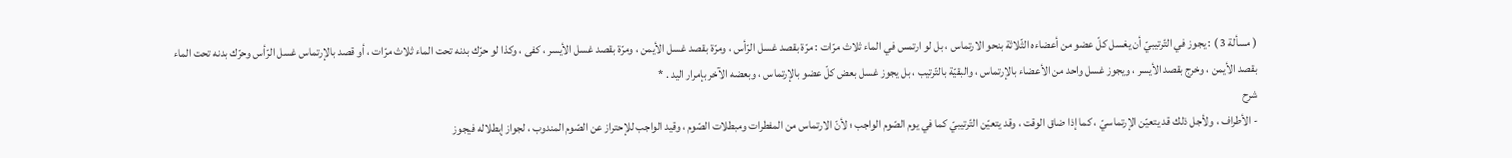( مسألة 3 ) : يجوز في التّرتيبيّ أن يغسل كلّ عضو من أعضاءه الثّلاثة بنحو الارتماس ، بل لو ارتمس في الماء ثلاث مرّات : مرّة بقصد غسل الرّأس ، ومرّة بقصد غسل الأيمن ، ومرّة بقصد غسل الأيسر ، كفى ، وكذا لو حرّك بدنه تحت الماء ثلاث مرّات ، أو قصد بالإرتماس غسل الرّأس وحرّك بدنه تحت الماء بقصد الأيمن ، وخرج بقصد الأيسر ، ويجوز غسل واحد من الأعضاء بالإرتماس ، والبقيّة بالتّرتيب ، بل يجوز غسل بعض كلّ عضو بالإرتماس ، وبعضه الآخر بإمرار اليد . *
شرح
- الأطراف ، ولأجل ذلك قد يتعيّن الإرتماسيّ ، كما إذا ضاق الوقت ، وقد يتعيّن التّرتيبيّ كما في يوم الصّوم الواجب ؛ لأنّ الارتماس من المفطرات ومبطلات الصّوم ، وقيد الواجب للإحتراز عن الصّوم المندوب ، لجواز إبطلاله فيجوز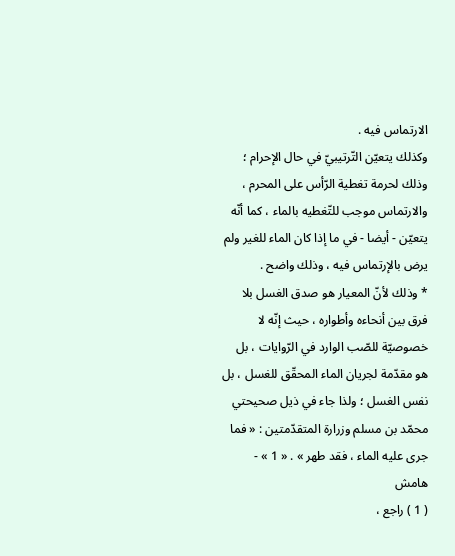الارتماس فيه .
وكذلك يتعيّن التّرتيبيّ في حال الإحرام ؛ وذلك لحرمة تغطية الرّأس على المحرم ، والارتماس موجب للتّغطيه بالماء ، كما أنّه يتعيّن - أيضا - في ما إذا كان الماء للغير ولم يرض بالإرتماس فيه ، وذلك واضح .
* وذلك لأنّ المعيار هو صدق الغسل بلا فرق بين أنحاءه وأطواره ، حيث إنّه لا خصوصيّة للصّب الوارد في الرّوايات ، بل هو مقدّمة لجريان الماء المحقّق للغسل ، بل نفس الغسل ؛ ولذا جاء في ذيل صحيحتي محمّد بن مسلم وزرارة المتقدّمتين : « فما جرى عليه الماء ، فقد طهر » . « 1 » -
هامش
( 1 ) راجع ،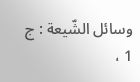وسائل الشّيعة : ج 1 ،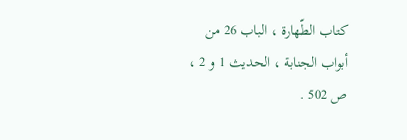كتاب الطّهارة ، الباب 26 من أبواب الجنابة ، الحديث 1 و 2 ، ص 502 .